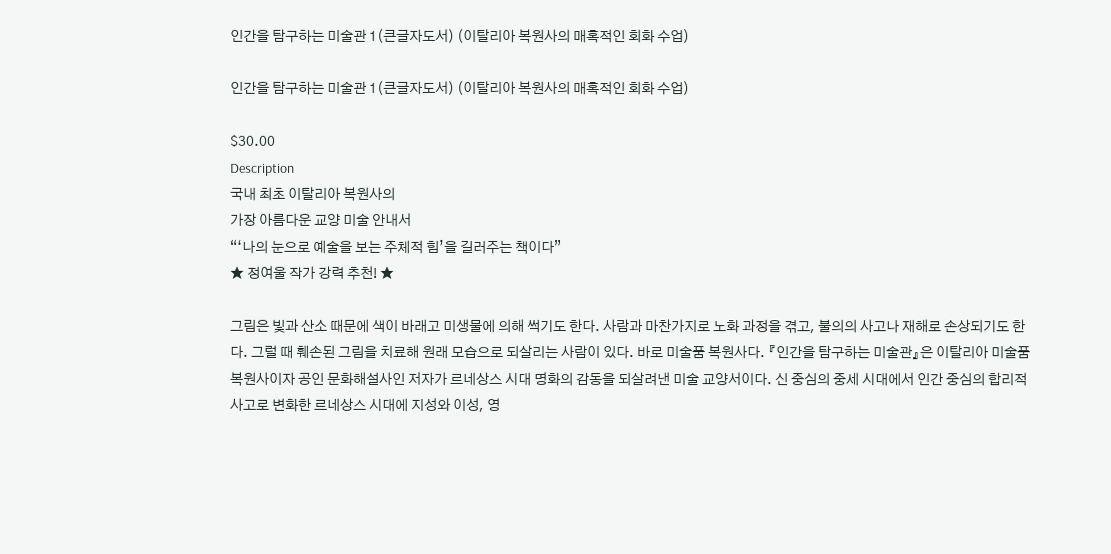인간을 탐구하는 미술관 1(큰글자도서) (이탈리아 복원사의 매혹적인 회화 수업)

인간을 탐구하는 미술관 1(큰글자도서) (이탈리아 복원사의 매혹적인 회화 수업)

$30.00
Description
국내 최초 이탈리아 복원사의
가장 아름다운 교양 미술 안내서
“‘나의 눈으로 예술을 보는 주체적 힘’을 길러주는 책이다”
★ 정여울 작가 강력 추천! ★

그림은 빛과 산소 때문에 색이 바래고 미생물에 의해 썩기도 한다. 사람과 마찬가지로 노화 과정을 겪고, 불의의 사고나 재해로 손상되기도 한다. 그럴 때 훼손된 그림을 치료해 원래 모습으로 되살리는 사람이 있다. 바로 미술품 복원사다. 『인간을 탐구하는 미술관』은 이탈리아 미술품 복원사이자 공인 문화해설사인 저자가 르네상스 시대 명화의 감동을 되살려낸 미술 교양서이다. 신 중심의 중세 시대에서 인간 중심의 합리적 사고로 변화한 르네상스 시대에 지성와 이성, 영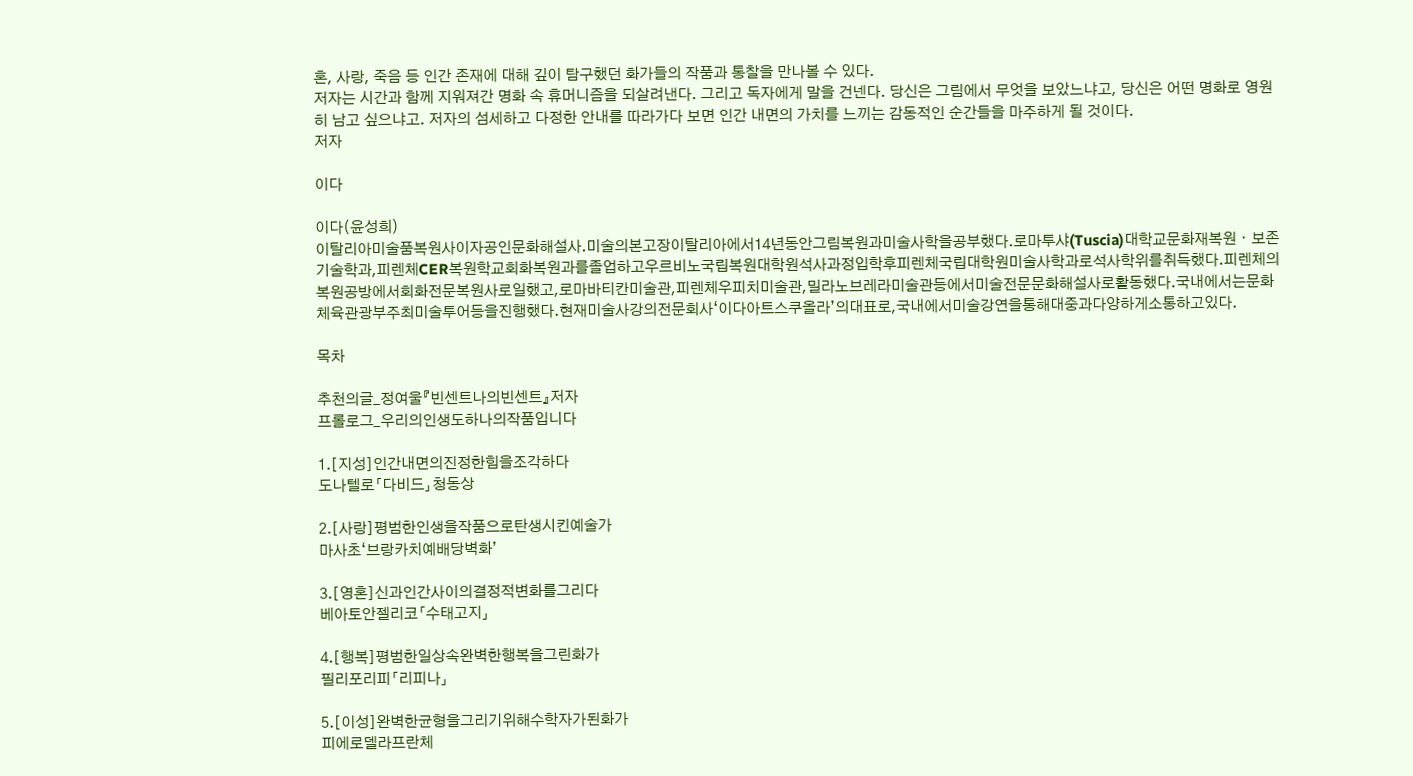혼, 사랑, 죽음 등 인간 존재에 대해 깊이 탐구했던 화가들의 작품과 통찰을 만나볼 수 있다.
저자는 시간과 함께 지워져간 명화 속 휴머니즘을 되살려낸다. 그리고 독자에게 말을 건넨다. 당신은 그림에서 무엇을 보았느냐고, 당신은 어떤 명화로 영원히 남고 싶으냐고. 저자의 섬세하고 다정한 안내를 따라가다 보면 인간 내면의 가치를 느끼는 감동적인 순간들을 마주하게 될 것이다.
저자

이다

이다(윤성희)
이탈리아미술품복원사이자공인문화해설사.미술의본고장이탈리아에서14년동안그림복원과미술사학을공부했다.로마투샤(Tuscia)대학교문화재복원ㆍ보존기술학과,피렌체CER복원학교회화복원과를졸업하고우르비노국립복원대학원석사과정입학후피렌체국립대학원미술사학과로석사학위를취득했다.피렌체의복원공방에서회화전문복원사로일했고,로마바티칸미술관,피렌체우피치미술관,밀라노브레라미술관등에서미술전문문화해설사로활동했다.국내에서는문화체육관광부주최미술투어등을진행했다.현재미술사강의전문회사‘이다아트스쿠올라’의대표로,국내에서미술강연을통해대중과다양하게소통하고있다.

목차

추천의글_정여울『빈센트나의빈센트』저자
프롤로그_우리의인생도하나의작품입니다

1.[지성]인간내면의진정한힘을조각하다
도나텔로「다비드」청동상

2.[사랑]평범한인생을작품으로탄생시킨예술가
마사초‘브랑카치예배당벽화’

3.[영혼]신과인간사이의결정적변화를그리다
베아토안젤리코「수태고지」

4.[행복]평범한일상속완벽한행복을그린화가
필리포리피「리피나」

5.[이성]완벽한균형을그리기위해수학자가된화가
피에로델라프란체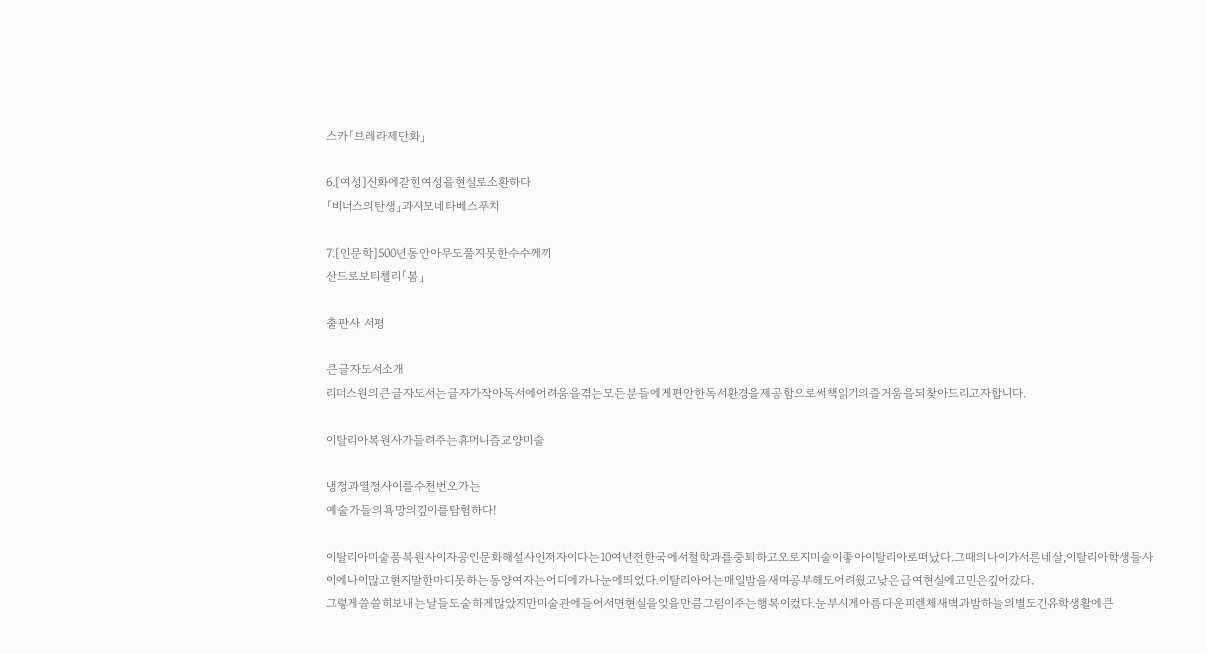스카「브레라제단화」

6.[여성]신화에갇힌여성을현실로소환하다
「비너스의탄생」과시모네타베스푸치

7.[인문학]500년동안아무도풀지못한수수께끼
산드로보티첼리「봄」

출판사 서평

큰글자도서소개
리더스원의큰글자도서는글자가작아독서에어려움을겪는모든분들에게편안한독서환경을제공함으로써책읽기의즐거움을되찾아드리고자합니다.

이탈리아복원사가들려주는휴머니즘교양미술

냉정과열정사이를수천번오가는
예술가들의욕망의깊이를탐험하다!

이탈리아미술품복원사이자공인문화해설사인저자이다는10여년전한국에서철학과를중퇴하고오로지미술이좋아이탈리아로떠났다.그때의나이가서른네살,이탈리아학생들사이에나이많고현지말한마디못하는동양여자는어디에가나눈에띄었다.이탈리아어는매일밤을새며공부해도어려웠고낮은급여현실에고민은깊어갔다.
그렇게쓸쓸히보내는날들도숱하게많았지만미술관에들어서면현실을잊을만큼그림이주는행복이컸다.눈부시게아름다운피렌체새벽과밤하늘의별도긴유학생활에큰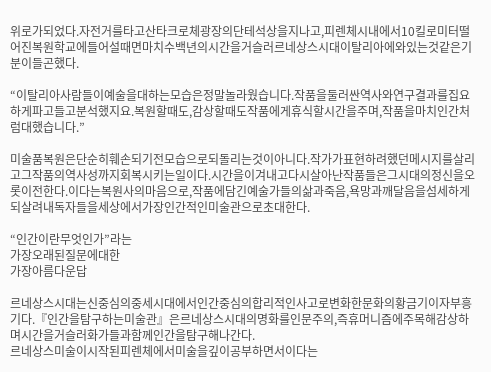위로가되었다.자전거를타고산타크로체광장의단테석상을지나고,피렌체시내에서10킬로미터떨어진복원학교에들어설때면마치수백년의시간을거슬러르네상스시대이탈리아에와있는것같은기분이들곤했다.

“이탈리아사람들이예술을대하는모습은정말놀라웠습니다.작품을둘러싼역사와연구결과를집요하게파고들고분석했지요.복원할때도,감상할때도작품에게휴식할시간을주며,작품을마치인간처럼대했습니다.”

미술품복원은단순히훼손되기전모습으로되돌리는것이아니다.작가가표현하려했던메시지를살리고그작품의역사성까지회복시키는일이다.시간을이겨내고다시살아난작품들은그시대의정신을오롯이전한다.이다는복원사의마음으로,작품에담긴예술가들의삶과죽음,욕망과깨달음을섬세하게되살려내독자들을세상에서가장인간적인미술관으로초대한다.

“인간이란무엇인가”라는
가장오래된질문에대한
가장아름다운답

르네상스시대는신중심의중세시대에서인간중심의합리적인사고로변화한문화의황금기이자부흥기다.『인간을탐구하는미술관』은르네상스시대의명화를인문주의,즉휴머니즘에주목해감상하며시간을거슬러화가들과함께인간을탐구해나간다.
르네상스미술이시작된피렌체에서미술을깊이공부하면서이다는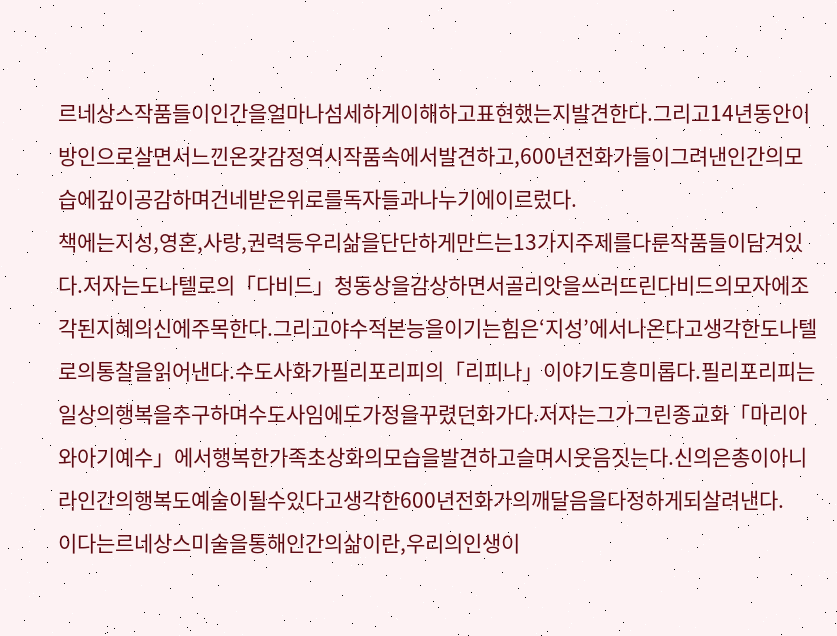르네상스작품들이인간을얼마나섬세하게이해하고표현했는지발견한다.그리고14년동안이방인으로살면서느낀온갖감정역시작품속에서발견하고,600년전화가들이그려낸인간의모습에깊이공감하며건네받은위로를독자들과나누기에이르렀다.
책에는지성,영혼,사랑,권력등우리삶을단단하게만드는13가지주제를다룬작품들이담겨있다.저자는도나텔로의「다비드」청동상을감상하면서골리앗을쓰러뜨린다비드의모자에조각된지혜의신에주목한다.그리고야수적본능을이기는힘은‘지성’에서나온다고생각한도나텔로의통찰을읽어낸다.수도사화가필리포리피의「리피나」이야기도흥미롭다.필리포리피는일상의행복을추구하며수도사임에도가정을꾸렸던화가다.저자는그가그린종교화「마리아와아기예수」에서행복한가족초상화의모습을발견하고슬며시웃음짓는다.신의은총이아니라인간의행복도예술이될수있다고생각한600년전화가의깨달음을다정하게되살려낸다.
이다는르네상스미술을통해인간의삶이란,우리의인생이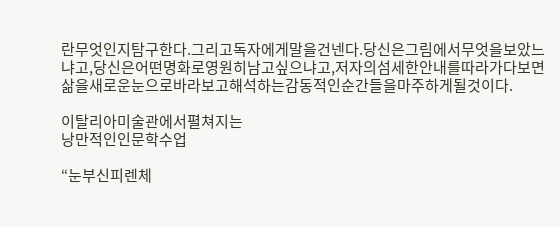란무엇인지탐구한다.그리고독자에게말을건넨다.당신은그림에서무엇을보았느냐고,당신은어떤명화로영원히남고싶으냐고,저자의섬세한안내를따라가다보면삶을새로운눈으로바라보고해석하는감동적인순간들을마주하게될것이다.

이탈리아미술관에서펼쳐지는
낭만적인인문학수업

“눈부신피렌체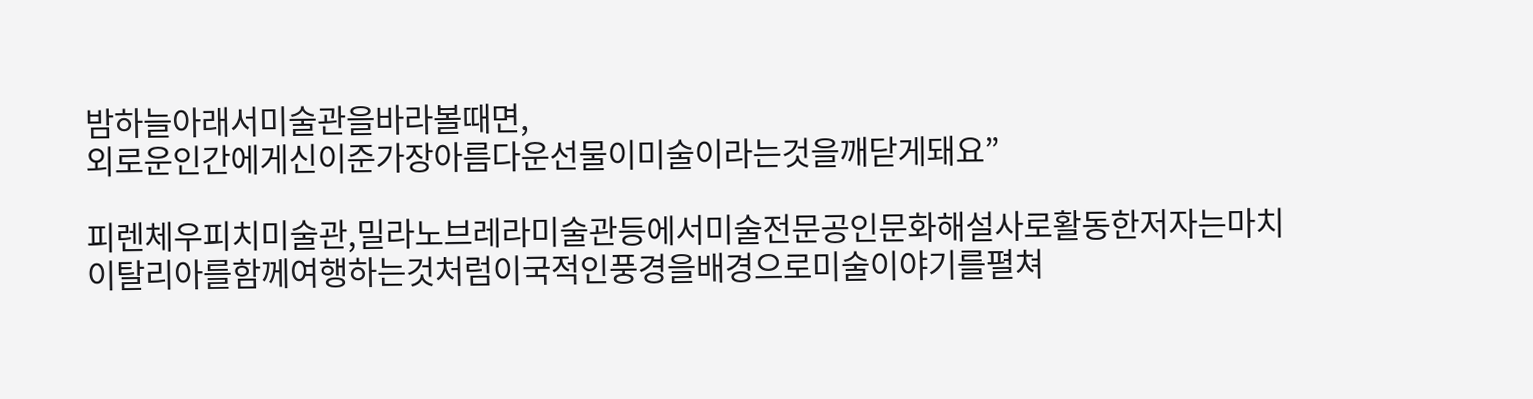밤하늘아래서미술관을바라볼때면,
외로운인간에게신이준가장아름다운선물이미술이라는것을깨닫게돼요”

피렌체우피치미술관,밀라노브레라미술관등에서미술전문공인문화해설사로활동한저자는마치이탈리아를함께여행하는것처럼이국적인풍경을배경으로미술이야기를펼쳐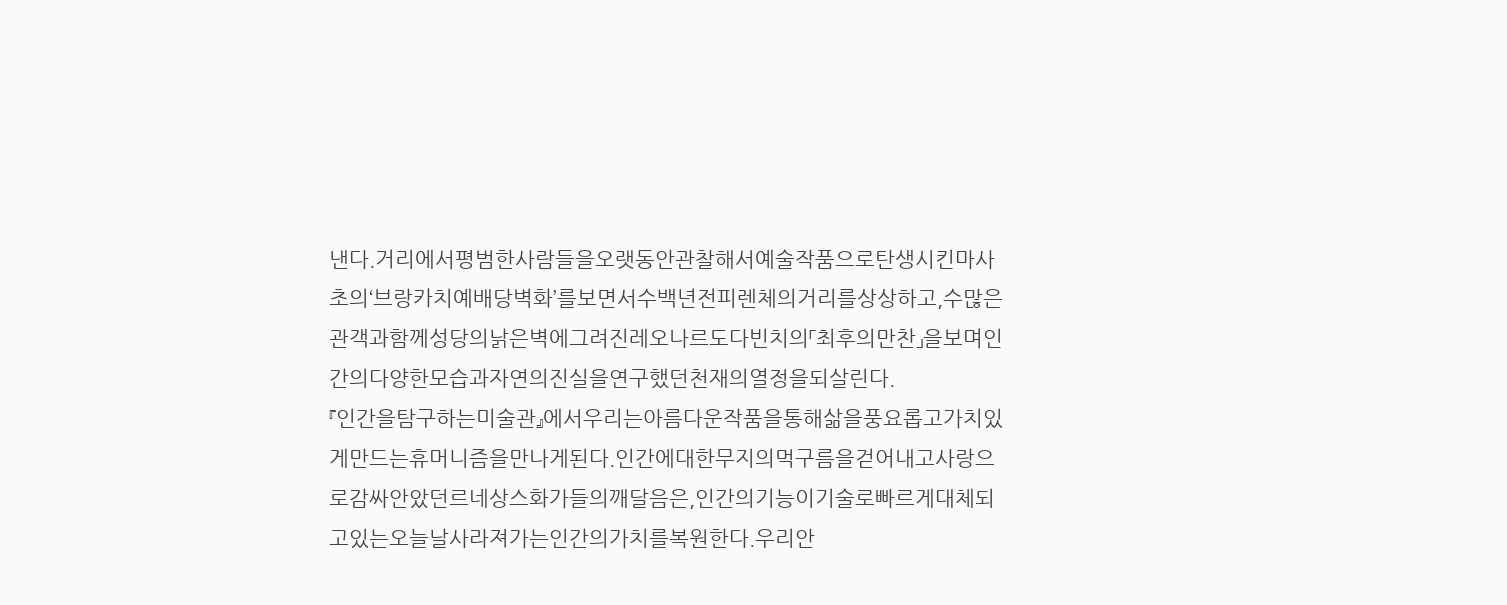낸다.거리에서평범한사람들을오랫동안관찰해서예술작품으로탄생시킨마사초의‘브랑카치예배당벽화’를보면서수백년전피렌체의거리를상상하고,수많은관객과함께성당의낡은벽에그려진레오나르도다빈치의「최후의만찬」을보며인간의다양한모습과자연의진실을연구했던천재의열정을되살린다.
『인간을탐구하는미술관』에서우리는아름다운작품을통해삶을풍요롭고가치있게만드는휴머니즘을만나게된다.인간에대한무지의먹구름을걷어내고사랑으로감싸안았던르네상스화가들의깨달음은,인간의기능이기술로빠르게대체되고있는오늘날사라져가는인간의가치를복원한다.우리안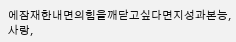에잠재한내면의힘을깨닫고싶다면지성과본능,사랑,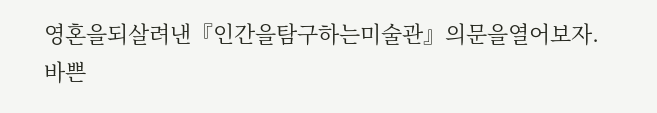영혼을되살려낸『인간을탐구하는미술관』의문을열어보자.바쁜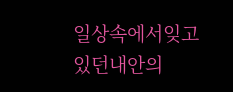일상속에서잊고있던내안의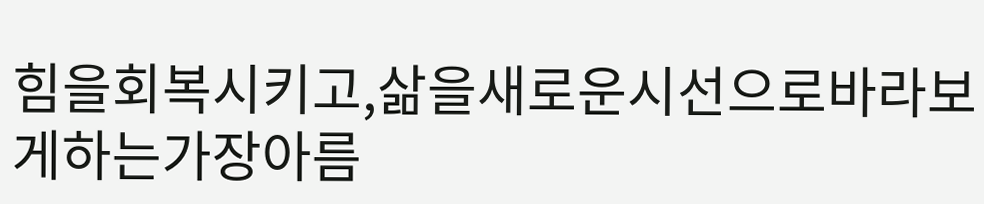힘을회복시키고,삶을새로운시선으로바라보게하는가장아름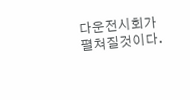다운전시회가펼쳐질것이다.